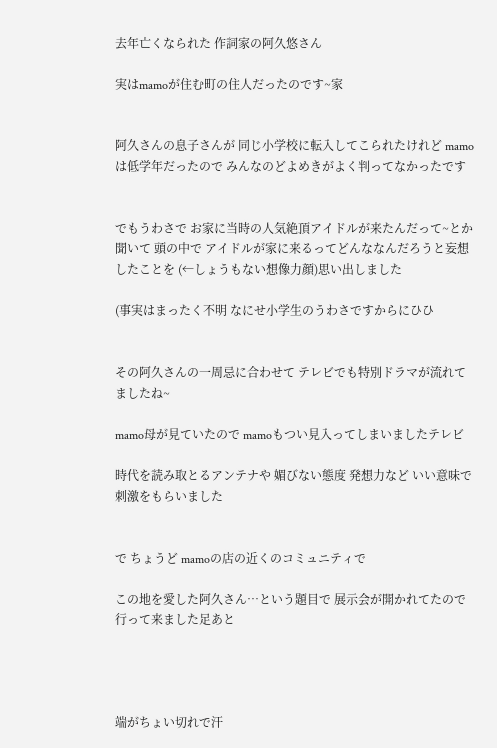去年亡くなられた 作詞家の阿久悠さん

実はmamoが住む町の住人だったのです~家


阿久さんの息子さんが 同じ小学校に転入してこられたけれど mamoは低学年だったので みんなのどよめきがよく判ってなかったです


でもうわさで お家に当時の人気絶頂アイドルが来たんだって~とか聞いて 頭の中で アイドルが家に来るってどんななんだろうと妄想したことを (←しょうもない想像力顔)思い出しました

(事実はまったく不明 なにせ小学生のうわさですからにひひ


その阿久さんの一周忌に合わせて テレビでも特別ドラマが流れてましたね~

mamo母が見ていたので mamoもつい見入ってしまいましたテレビ

時代を読み取とるアンテナや 媚びない態度 発想力など いい意味で刺激をもらいました


で ちょうど mamoの店の近くのコミュニティで

この地を愛した阿久さん…という題目で 展示会が開かれてたので行って来ました足あと




端がちょい切れで汗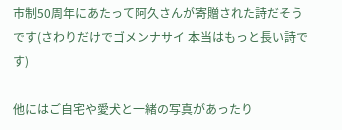市制50周年にあたって阿久さんが寄贈された詩だそうです(さわりだけでゴメンナサイ 本当はもっと長い詩です)

他にはご自宅や愛犬と一緒の写真があったり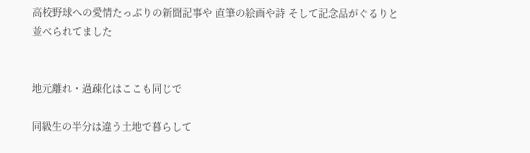高校野球への愛情たっぷりの新聞記事や 直筆の絵画や詩 そして記念品がぐるりと並べられてました


地元離れ・過疎化はここも同じで

同級生の半分は違う土地で暮らして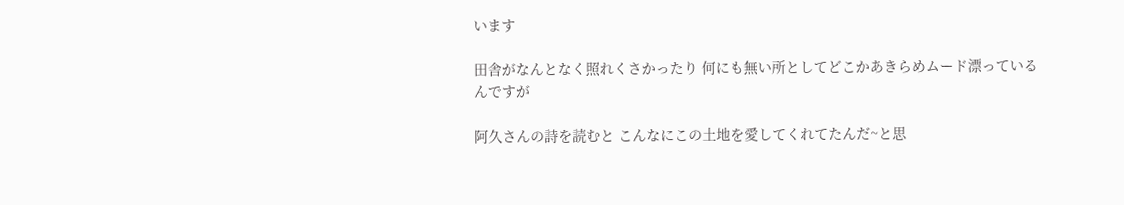います

田舎がなんとなく照れくさかったり 何にも無い所としてどこかあきらめムード漂っているんですが

阿久さんの詩を読むと こんなにこの土地を愛してくれてたんだ~と思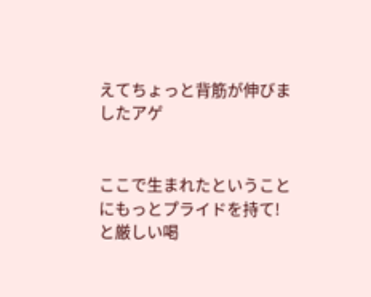えてちょっと背筋が伸びましたアゲ


ここで生まれたということにもっとプライドを持て!と厳しい喝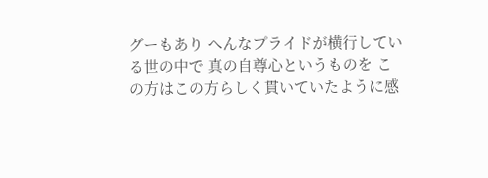グーもあり へんなプライドが横行している世の中で 真の自尊心というものを この方はこの方らしく貫いていたように感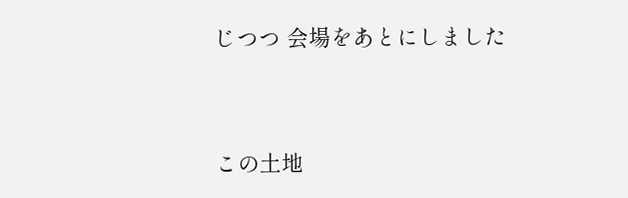じつつ 会場をあとにしました


この土地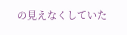の見えなくしていた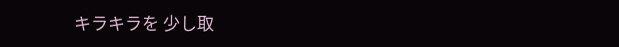キラキラを 少し取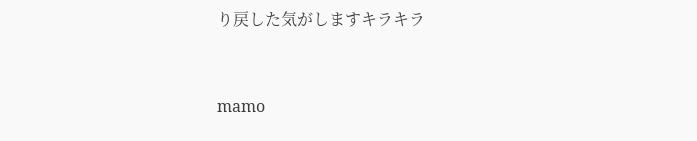り戻した気がしますキラキラ


mamo